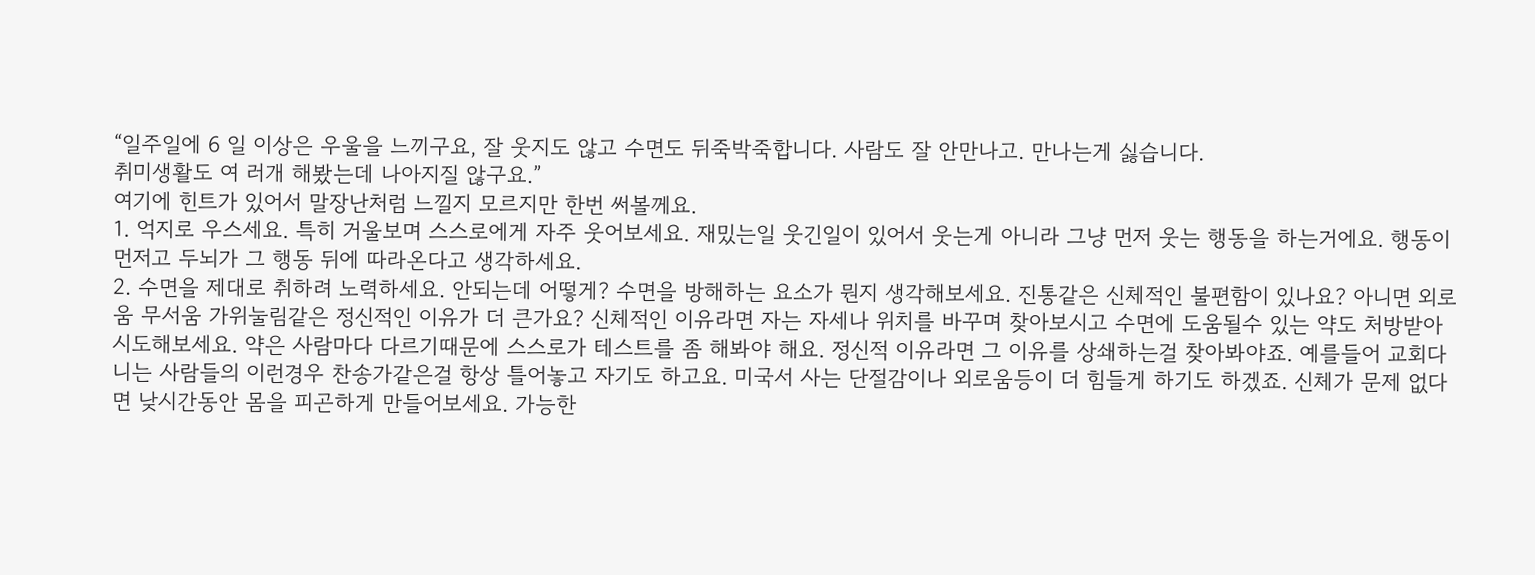“일주일에 6 일 이상은 우울을 느끼구요, 잘 웃지도 않고 수면도 뒤죽박죽합니다. 사람도 잘 안만나고. 만나는게 싫습니다.
취미생활도 여 러개 해봤는데 나아지질 않구요.”
여기에 힌트가 있어서 말장난처럼 느낄지 모르지만 한번 써볼께요.
1. 억지로 우스세요. 특히 거울보며 스스로에게 자주 웃어보세요. 재밌는일 웃긴일이 있어서 웃는게 아니라 그냥 먼저 웃는 행동을 하는거에요. 행동이 먼저고 두뇌가 그 행동 뒤에 따라온다고 생각하세요.
2. 수면을 제대로 취하려 노력하세요. 안되는데 어떻게? 수면을 방해하는 요소가 뭔지 생각해보세요. 진통같은 신체적인 불편함이 있나요? 아니면 외로움 무서움 가위눌림같은 정신적인 이유가 더 큰가요? 신체적인 이유라면 자는 자세나 위치를 바꾸며 찾아보시고 수면에 도움될수 있는 약도 처방받아 시도해보세요. 약은 사람마다 다르기때문에 스스로가 테스트를 좀 해봐야 해요. 정신적 이유라면 그 이유를 상쇄하는걸 찾아봐야죠. 예를들어 교회다니는 사람들의 이런경우 찬송가같은걸 항상 틀어놓고 자기도 하고요. 미국서 사는 단절감이나 외로움등이 더 힘들게 하기도 하겠죠. 신체가 문제 없다면 낮시간동안 몸을 피곤하게 만들어보세요. 가능한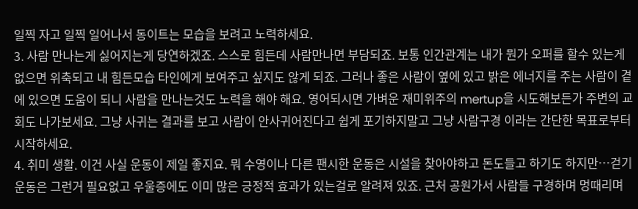일찍 자고 일찍 일어나서 동이트는 모습을 보려고 노력하세요.
3. 사람 만나는게 싫어지는게 당연하겠죠. 스스로 힘든데 사람만나면 부담되죠. 보통 인간관계는 내가 뭔가 오퍼를 할수 있는게 없으면 위축되고 내 힘든모습 타인에게 보여주고 싶지도 않게 되죠. 그러나 좋은 사람이 옆에 있고 밝은 에너지를 주는 사람이 곁에 있으면 도움이 되니 사람을 만나는것도 노력을 해야 해요. 영어되시면 가벼운 재미위주의 mertup을 시도해보든가 주변의 교회도 나가보세요. 그냥 사귀는 결과를 보고 사람이 안사귀어진다고 쉽게 포기하지말고 그냥 사람구경 이라는 간단한 목표로부터 시작하세요.
4. 취미 생활. 이건 사실 운동이 제일 좋지요. 뭐 수영이나 다른 팬시한 운동은 시설을 찾아야하고 돈도들고 하기도 하지만…걷기운동은 그런거 필요없고 우울증에도 이미 많은 긍정적 효과가 있는걸로 알려져 있죠. 근처 공원가서 사람들 구경하며 멍때리며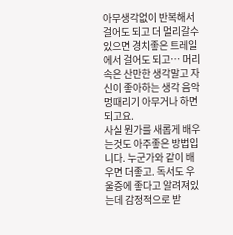아무생각없이 반복해서 걸어도 되고 더 멀리갈수 있으면 경치좋은 트레일에서 걸어도 되고… 머리속은 산만한 생각말고 자신이 좋아하는 생각 음악 멍때리기 아무거나 하면되고요.
사실 뭔가를 새롭게 배우는것도 아주좋은 방법입니다. 누군가와 같이 배우면 더좋고. 독서도 우울증에 좋다고 알려져있는데 감정적으로 받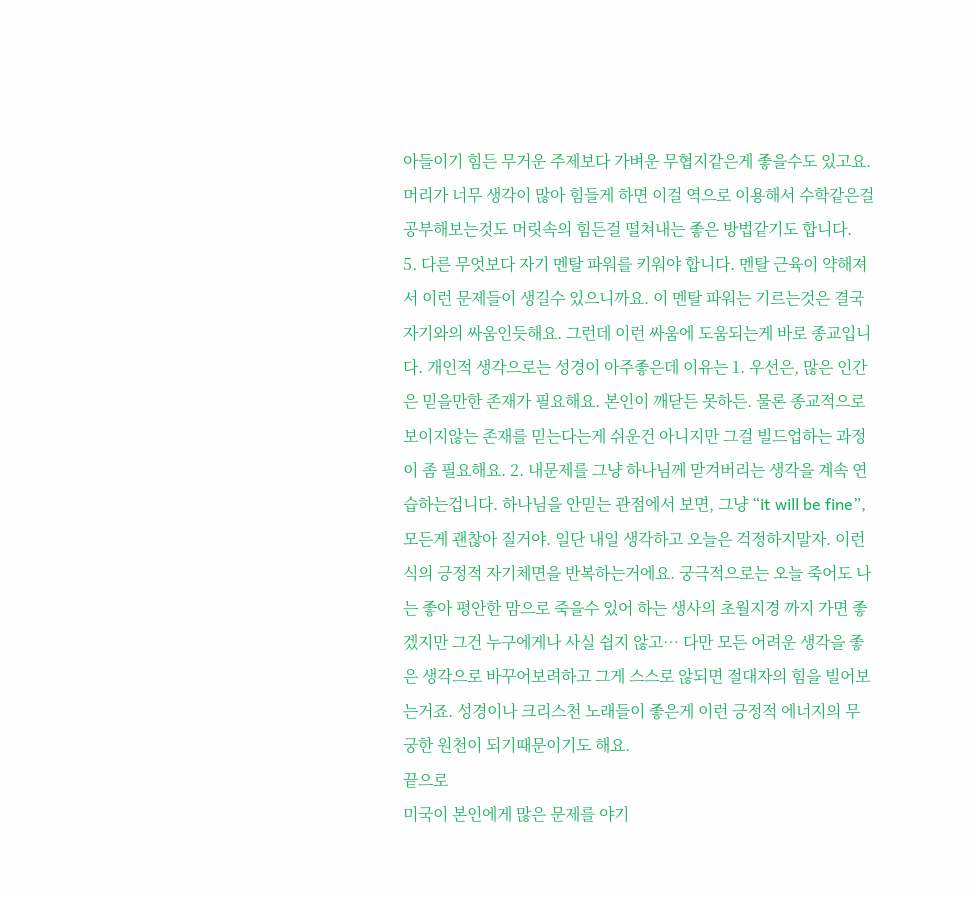아들이기 힘든 무거운 주제보다 가벼운 무협지같은게 좋을수도 있고요. 머리가 너무 생각이 많아 힘들게 하면 이걸 역으로 이용해서 수학같은걸 공부해보는것도 머릿속의 힘든걸 떨쳐내는 좋은 방법같기도 합니다.
5. 다른 무엇보다 자기 멘탈 파워를 키워야 합니다. 멘탈 근육이 약해져서 이런 문제들이 생길수 있으니까요. 이 멘탈 파워는 기르는것은 결국 자기와의 싸움인듯해요. 그런데 이런 싸움에 도움되는게 바로 종교입니다. 개인적 생각으로는 성경이 아주좋은데 이유는 1. 우선은, 많은 인간은 믿을만한 존재가 필요해요. 본인이 깨닫든 못하든. 물론 종교적으로 보이지않는 존재를 믿는다는게 쉬운건 아니지만 그걸 빌드업하는 과정이 좀 필요해요. 2. 내문제를 그냥 하나님께 맏겨버리는 생각을 계속 연습하는겁니다. 하나님을 안믿는 관점에서 보면, 그냥 “it will be fine”, 모든게 괜찮아 질거야. 일단 내일 생각하고 오늘은 걱정하지말자. 이런식의 긍정적 자기체면을 반복하는거에요. 궁극적으로는 오늘 죽어도 나는 좋아 평안한 맘으로 죽을수 있어 하는 생사의 초월지경 까지 가면 좋겠지만 그건 누구에게나 사실 쉽지 않고… 다만 모든 어려운 생각을 좋은 생각으로 바꾸어보려하고 그게 스스로 않되면 절대자의 힘을 빌어보는거죠. 성경이나 크리스천 노래들이 좋은게 이런 긍정적 에너지의 무궁한 원천이 되기때문이기도 해요.
끝으로
미국이 본인에게 많은 문제를 야기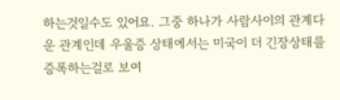하는것일수도 있어요. 그중 하나가 사람사이의 관계다운 관계인데 우울증 상태에서는 미국이 더 긴장상태를 증폭하는걸로 보여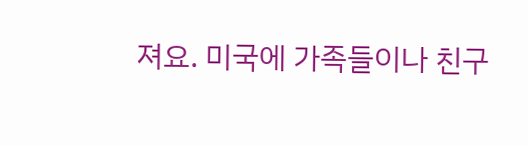져요. 미국에 가족들이나 친구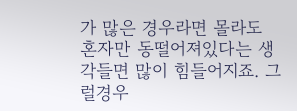가 많은 경우라면 몰라도 혼자만 동떨어져있다는 생각들면 많이 힘들어지죠. 그럴경우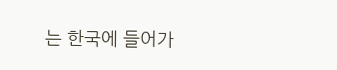는 한국에 들어가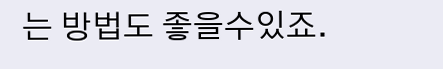는 방법도 좋을수있죠.